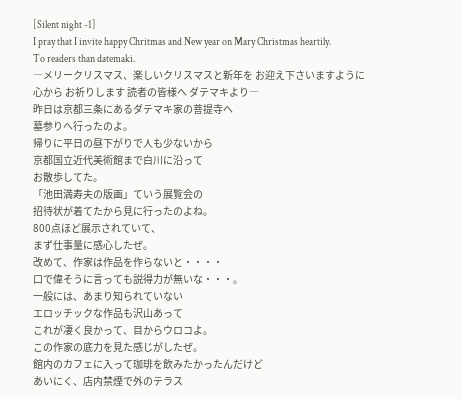[Silent night -1]
I pray that I invite happy Chritmas and New year on Mary Christmas heartily.
To readers than datemaki.
―メリークリスマス、楽しいクリスマスと新年を お迎え下さいますように
心から お祈りします 読者の皆様へ ダテマキより―
昨日は京都三条にあるダテマキ家の菩提寺へ
墓参りへ行ったのよ。
帰りに平日の昼下がりで人も少ないから
京都国立近代美術館まで白川に沿って
お散歩してた。
「池田満寿夫の版画」ていう展覧会の
招待状が着てたから見に行ったのよね。
800点ほど展示されていて、
まず仕事量に感心したぜ。
改めて、作家は作品を作らないと・・・・
口で偉そうに言っても説得力が無いな・・・。
一般には、あまり知られていない
エロッチックな作品も沢山あって
これが凄く良かって、目からウロコよ。
この作家の底力を見た感じがしたぜ。
館内のカフェに入って珈琲を飲みたかったんだけど
あいにく、店内禁煙で外のテラス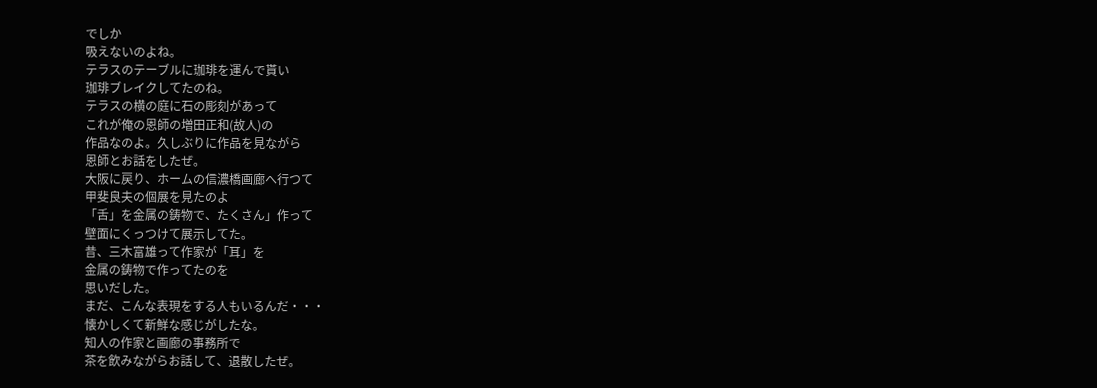でしか
吸えないのよね。
テラスのテーブルに珈琲を運んで貰い
珈琲ブレイクしてたのね。
テラスの横の庭に石の彫刻があって
これが俺の恩師の増田正和(故人)の
作品なのよ。久しぶりに作品を見ながら
恩師とお話をしたぜ。
大阪に戻り、ホームの信濃橋画廊へ行つて
甲斐良夫の個展を見たのよ
「舌」を金属の鋳物で、たくさん」作って
壁面にくっつけて展示してた。
昔、三木富雄って作家が「耳」を
金属の鋳物で作ってたのを
思いだした。
まだ、こんな表現をする人もいるんだ・・・
懐かしくて新鮮な感じがしたな。
知人の作家と画廊の事務所で
茶を飲みながらお話して、退散したぜ。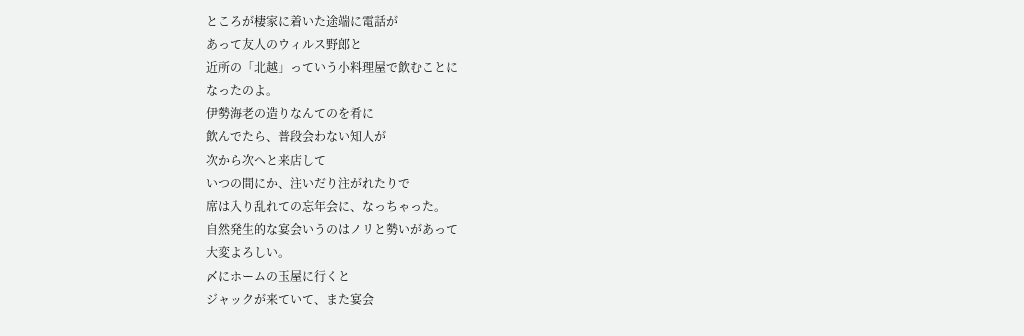ところが棲家に着いた途端に電話が
あって友人のウィルス野郎と
近所の「北越」っていう小料理屋で飲むことに
なったのよ。
伊勢海老の造りなんてのを肴に
飲んでたら、普段会わない知人が
次から次へと来店して
いつの間にか、注いだり注がれたりで
席は入り乱れての忘年会に、なっちゃった。
自然発生的な宴会いうのはノリと勢いがあって
大変よろしい。
〆にホームの玉屋に行くと
ジャックが来ていて、また宴会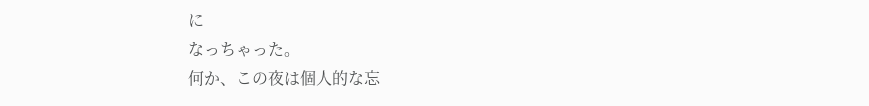に
なっちゃった。
何か、この夜は個人的な忘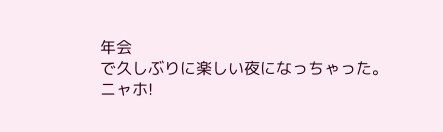年会
で久しぶりに楽しい夜になっちゃった。
ニャホ!